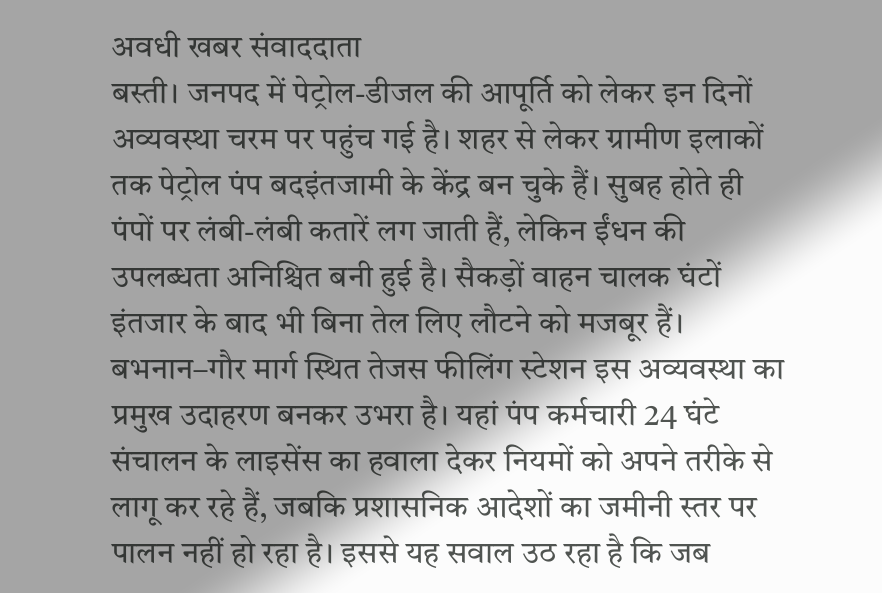अवधी खबर संवाददाता
बस्ती। जनपद में पेट्रोल-डीजल की आपूर्ति को लेकर इन दिनों अव्यवस्था चरम पर पहुंच गई है। शहर से लेकर ग्रामीण इलाकों तक पेट्रोल पंप बदइंतजामी के केंद्र बन चुके हैं। सुबह होते ही पंपों पर लंबी-लंबी कतारें लग जाती हैं, लेकिन ईंधन की उपलब्धता अनिश्चित बनी हुई है। सैकड़ों वाहन चालक घंटों इंतजार के बाद भी बिना तेल लिए लौटने को मजबूर हैं।
बभनान–गौर मार्ग स्थित तेजस फीलिंग स्टेशन इस अव्यवस्था का प्रमुख उदाहरण बनकर उभरा है। यहां पंप कर्मचारी 24 घंटे संचालन के लाइसेंस का हवाला देकर नियमों को अपने तरीके से लागू कर रहे हैं, जबकि प्रशासनिक आदेशों का जमीनी स्तर पर पालन नहीं हो रहा है। इससे यह सवाल उठ रहा है कि जब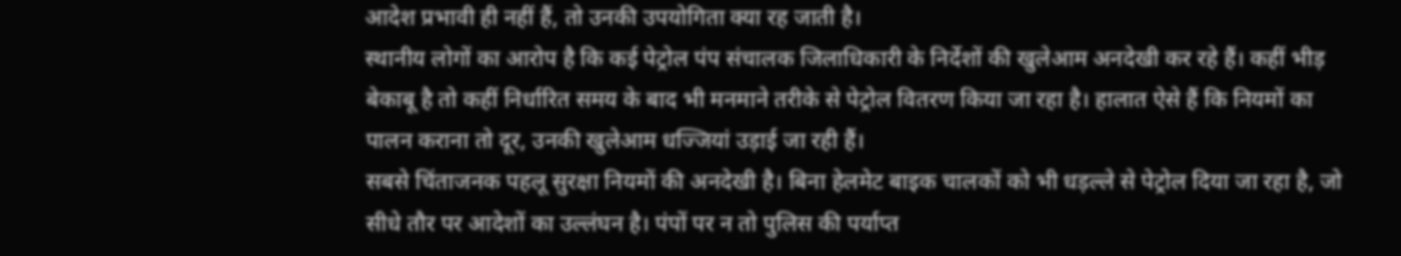आदेश प्रभावी ही नहीं हैं, तो उनकी उपयोगिता क्या रह जाती है।
स्थानीय लोगों का आरोप है कि कई पेट्रोल पंप संचालक जिलाधिकारी के निर्देशों की खुलेआम अनदेखी कर रहे हैं। कहीं भीड़ बेकाबू है तो कहीं निर्धारित समय के बाद भी मनमाने तरीके से पेट्रोल वितरण किया जा रहा है। हालात ऐसे हैं कि नियमों का पालन कराना तो दूर, उनकी खुलेआम धज्जियां उड़ाई जा रही हैं।
सबसे चिंताजनक पहलू सुरक्षा नियमों की अनदेखी है। बिना हेलमेट बाइक चालकों को भी धड़ल्ले से पेट्रोल दिया जा रहा है, जो सीधे तौर पर आदेशों का उल्लंघन है। पंपों पर न तो पुलिस की पर्याप्त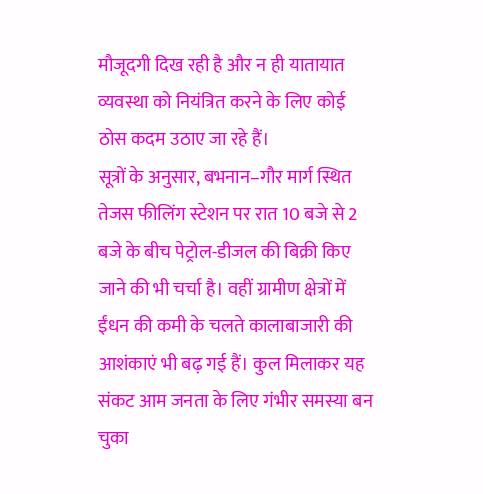मौजूदगी दिख रही है और न ही यातायात व्यवस्था को नियंत्रित करने के लिए कोई ठोस कदम उठाए जा रहे हैं।
सूत्रों के अनुसार, बभनान–गौर मार्ग स्थित तेजस फीलिंग स्टेशन पर रात 10 बजे से 2 बजे के बीच पेट्रोल-डीजल की बिक्री किए जाने की भी चर्चा है। वहीं ग्रामीण क्षेत्रों में ईंधन की कमी के चलते कालाबाजारी की आशंकाएं भी बढ़ गई हैं। कुल मिलाकर यह संकट आम जनता के लिए गंभीर समस्या बन चुका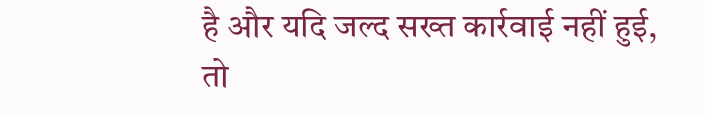है और यदि जल्द सख्त कार्रवाई नहीं हुई, तो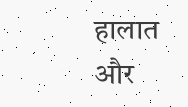हालात और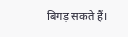बिगड़ सकते हैं।